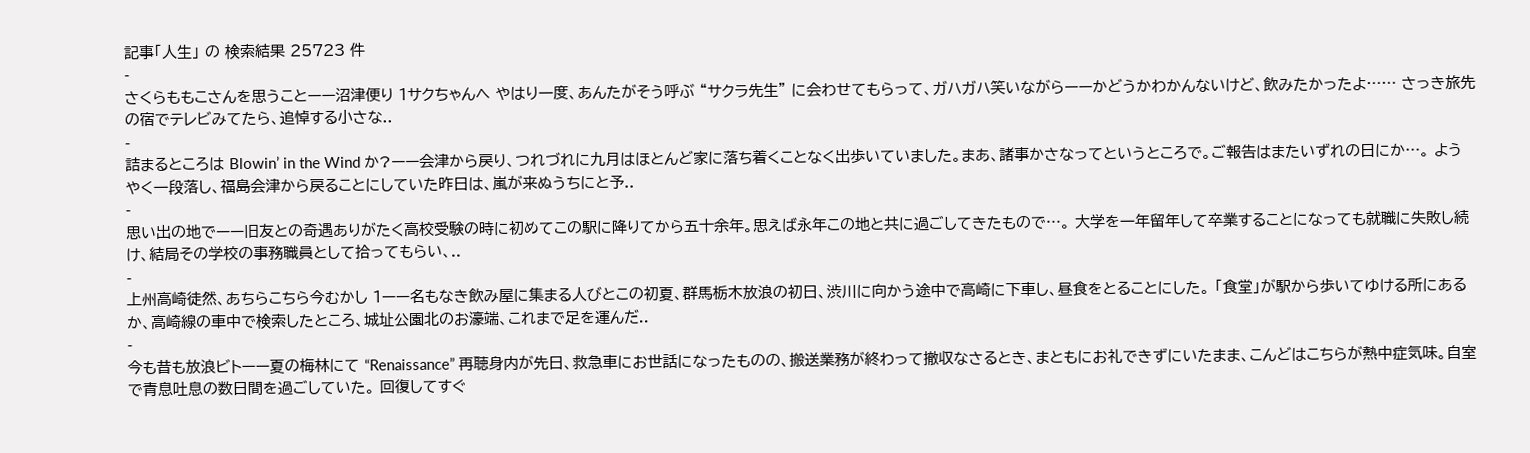記事「人生」 の 検索結果 25723 件
-
さくらももこさんを思うことーー沼津便り 1サクちゃんへ やはり一度、あんたがそう呼ぶ “サクラ先生” に会わせてもらって、ガハガハ笑いながらーーかどうかわかんないけど、飲みたかったよ…… さっき旅先の宿でテレビみてたら、追悼する小さな..
-
詰まるところは Blowin’ in the Wind か?ーー会津から戻り、つれづれに九月はほとんど家に落ち着くことなく出歩いていました。まあ、諸事かさなってというところで。ご報告はまたいずれの日にか…。 ようやく一段落し、福島会津から戻ることにしていた昨日は、嵐が来ぬうちにと予..
-
思い出の地でーー旧友との奇遇ありがたく高校受験の時に初めてこの駅に降りてから五十余年。思えば永年この地と共に過ごしてきたもので…。 大学を一年留年して卒業することになっても就職に失敗し続け、結局その学校の事務職員として拾ってもらい、..
-
上州高崎徒然、あちらこちら今むかし 1ーー名もなき飲み屋に集まる人びとこの初夏、群馬栃木放浪の初日、渋川に向かう途中で高崎に下車し、昼食をとることにした。 「食堂」が駅から歩いてゆける所にあるか、高崎線の車中で検索したところ、城址公園北のお濠端、これまで足を運んだ..
-
今も昔も放浪ビトーー夏の梅林にて “Renaissance” 再聴身内が先日、救急車にお世話になったものの、搬送業務が終わって撤収なさるとき、まともにお礼できずにいたまま、こんどはこちらが熱中症気味。自室で青息吐息の数日間を過ごしていた。 回復してすぐ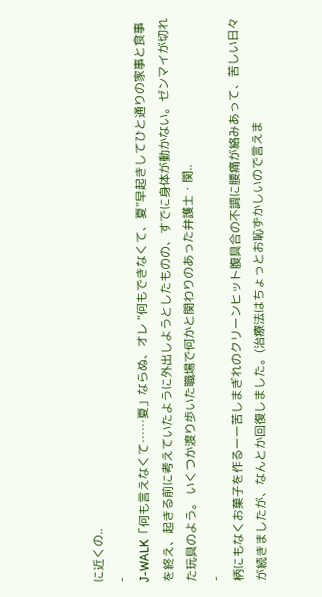に近くの..
-
J-WALK「何も言えなくて……夏」ならぬ、オレ “何もできなくて、夏”早起きしてひと通りの家事と食事を終え、起きる前に考えていたように外出しようとしたものの、すでに身体が動かない。ゼンマイが切れた玩具のよう。 いくつか渡り歩いた職場で何かと関わりのあった弁護士・関..
-
柄にもなくお菓子を作るーー苦しまぎれのクリーンヒット腹具合の不調に腰痛が絡みあって、苦しい日々が続きましたが、なんとか回復しました。(治療法はちょっとお恥ずかしいので言えま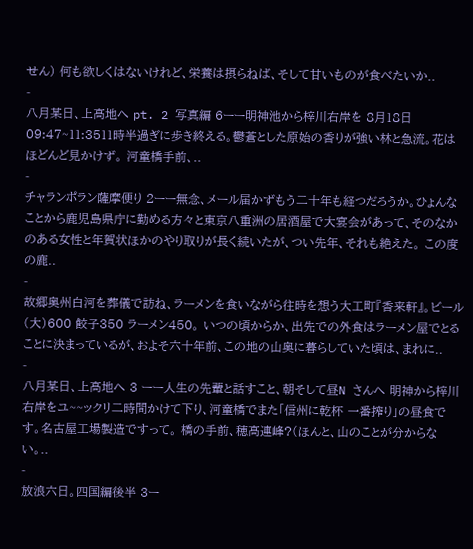せん) 何も欲しくはないけれど、栄養は摂らねば、そして甘いものが食べたいか..
-
八月某日、上高地へ pt. 2 写真編 6ーー明神池から梓川右岸を 8月18日09:47~11:3511時半過ぎに歩き終える。鬱蒼とした原始の香りが強い林と急流。花はほどんど見かけず。 河童橋手前、..
-
チャランポラン薩摩便り 2ーー無念、メール届かずもう二十年も経つだろうか。ひょんなことから鹿児島県庁に勤める方々と東京八重洲の居酒屋で大宴会があって、そのなかのある女性と年賀状ほかのやり取りが長く続いたが、つい先年、それも絶えた。 この度の鹿..
-
故郷奥州白河を葬儀で訪ね、ラーメンを食いながら往時を想う大工町『香来軒』。ビール(大)600 餃子350 ラーメン450。 いつの頃からか、出先での外食はラーメン屋でとることに決まっているが、およそ六十年前、この地の山奥に暮らしていた頃は、まれに..
-
八月某日、上高地へ 3 ーー人生の先輩と話すこと、朝そして昼N さんへ 明神から梓川右岸をユ~~ックリ二時間かけて下り、河童橋でまた「信州に乾杯 一番搾り」の昼食です。名古屋工場製造ですって。 橋の手前、穂高連峰?(ほんと、山のことが分からない。..
-
放浪六日。四国編後半 3ー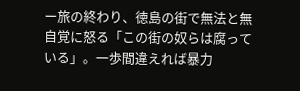ー旅の終わり、徳島の街で無法と無自覚に怒る「この街の奴らは腐っている」。一歩間違えれば暴力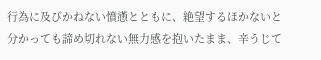行為に及びかねない憤懣とともに、絶望するほかないと分かっても諦め切れない無力感を抱いたまま、辛うじて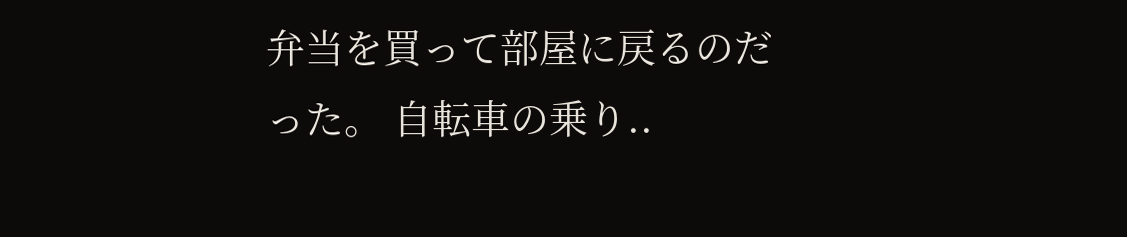弁当を買って部屋に戻るのだった。 自転車の乗り..